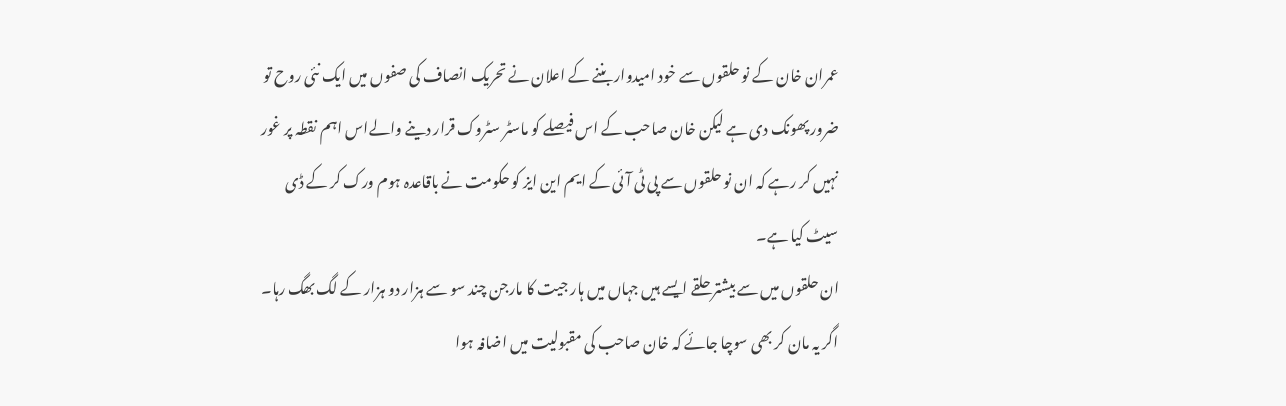عمران خان کے نو حلقوں سے خود امیدوار بننے کے اعلان نے تحریک انصاف کی صفوں میں ایک نئی روح تو ضرور پھونک دی ہے لیکن خان صاحب کے اس فیصلے کو ماسٹر سٹروک قرار دینے والےاس اہم نقطہ پر غور نہیں کر رہے کہ ان نو حلقوں سے پی ٹی آئی کے ایم این ایز کو حکومت نے باقاعدہ ہوم ورک کر کے ڈی سیٹ کیا ہے۔
ان حلقوں میں سے بیشتر حلقے ایسے ہیں جہاں میں ہار جیت کا مارجن چند سو سے ہزار دو ہزار کے لگ بھگ رہا۔ اگر یہ مان کر بھی سوچا جائے کہ خان صاحب کی مقبولیت میں اضافہ ہوا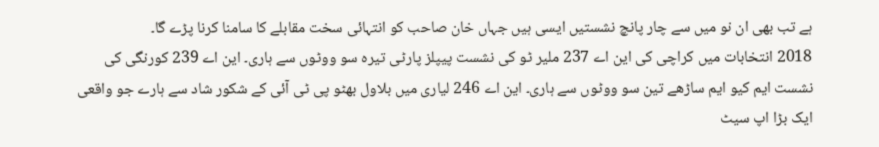ہے تب بھی ان نو میں سے چار پانچ نشستیں ایسی ہیں جہاں خان صاحب کو انتہائی سخت مقابلے کا سامنا کرنا پڑے گا۔
2018 انتخابات میں کراچی کی این اے 237 ملیر ٹو کی نشست پیپلز پارٹی تیرہ سو ووٹوں سے ہاری۔ این اے 239 کورنگی کی نشست ایم کیو ایم ساڑھے تین سو ووٹوں سے ہاری۔ این اے 246 لیاری میں بلاول بھٹو پی ٹی آئی کے شکور شاد سے ہارے جو واقعی ایک بڑا اپ سیٹ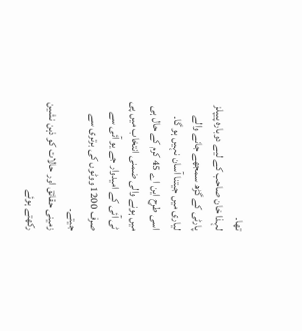تھا۔
لہذا خان صاحب کے لیے دوبارہ پیپلز پارٹی کے گڑھ سمجھے جانے والے لیاری میں جیتنا آسان نہیں ہو گا۔
اسی طرح این اے 45 کرم کے حال ہی میں ہونے والی ضمنی انتخاب میں پی ٹی آئی کے امیدوار جے یو آئی سے صرف 1200 ووٹوں کی برتری سے جیتے۔
زمینی حقائق اور حالات کو ذہن نشین رکھتے ہوئے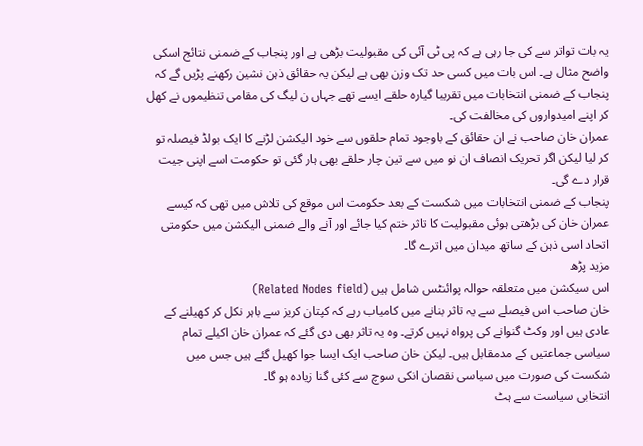یہ بات تواتر سے کی جا رہی ہے کہ پی ٹی آئی کی مقبولیت بڑھی ہے اور پنجاب کے ضمنی نتائج اسکی واضح مثال ہے۔ اس بات میں کسی حد تک وزن بھی ہے لیکن یہ حقائق ذہن نشین رکھنے پڑیں گے کہ پنجاب کے ضمنی انتخابات میں تقریبا گیارہ حلقے ایسے تھے جہاں ن لیگ کی مقامی تنظیموں نے کھل کر اپنے امیدواروں کی مخالفت کی۔
عمران خان صاحب نے ان حقائق کے باوجود تمام حلقوں سے خود الیکشن لڑنے کا ایک بولڈ فیصلہ تو کر لیا لیکن اگر تحریک انصاف ان نو میں سے تین چار حلقے بھی ہار گئی تو حکومت اسے اپنی جیت قرار دے گی۔
پنجاب کے ضمنی انتخابات میں شکست کے بعد حکومت اس موقع کی تلاش میں تھی کہ کیسے عمران خان کی بڑھتی ہوئی مقبولیت کا تاثر ختم کیا جائے اور آنے والے ضمنی الیکشن میں حکومتی اتحاد اسی ذہن کے ساتھ میدان میں اترے گا۔
مزید پڑھ
اس سیکشن میں متعلقہ حوالہ پوائنٹس شامل ہیں (Related Nodes field)
خان صاحب اس فیصلے سے یہ تاثر بنانے میں کامیاب رہے کہ کپتان کریز سے باہر نکل کر کھیلنے کے عادی ہیں اور وکٹ گنوانے کی پرواہ نہیں کرتے۔ وہ یہ تاثر بھی دی گئے کہ عمران خان اکیلے تمام سیاسی جماعتیں کے مدمقابل ہیں۔ لیکن خان صاحب ایک ایسا جوا کھیل گئے ہیں جس میں شکست کی صورت میں سیاسی نقصان انکی سوچ سے کئی گنا زیادہ ہو گا۔
انتخابی سیاست سے ہٹ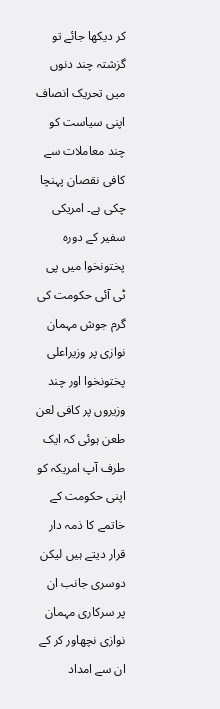کر دیکھا جائے تو گزشتہ چند دنوں میں تحریک انصاف اپنی سیاست کو چند معاملات سے کافی نقصان پہنچا چکی ہے۔ امریکی سفیر کے دورہ پختونخوا میں پی ٹی آئی حکومت کی گرم جوش مہمان نوازی پر وزیراعلی پختونخوا اور چند وزیروں پر کافی لعن طعن ہوئی کہ ایک طرف آپ امریکہ کو اپنی حکومت کے خاتمے کا ذمہ دار قرار دیتے ہیں لیکن دوسری جانب ان پر سرکاری مہمان نوازی نچھاور کر کے ان سے امداد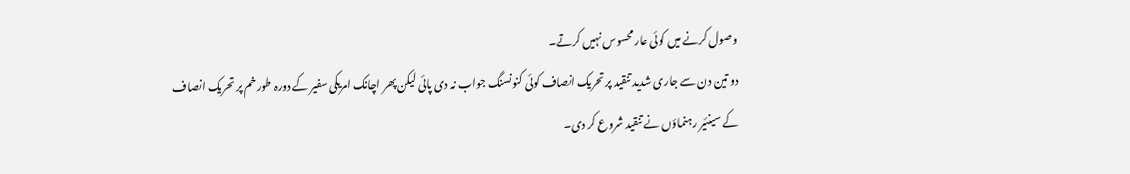وصول کرنے میں کوئی عار محسوس نہیں کرتے۔
دو تین دن سے جاری شدید تنقید پر تحریک انصاف کوئی کنونسنگ جواب نہ دی پائی لیکن پھر اچانک امریکی سفیر کے دورہ طورخم پر تحریک انصاف کے سینئیر رہنماؤں نے تنقید شروع کر دی۔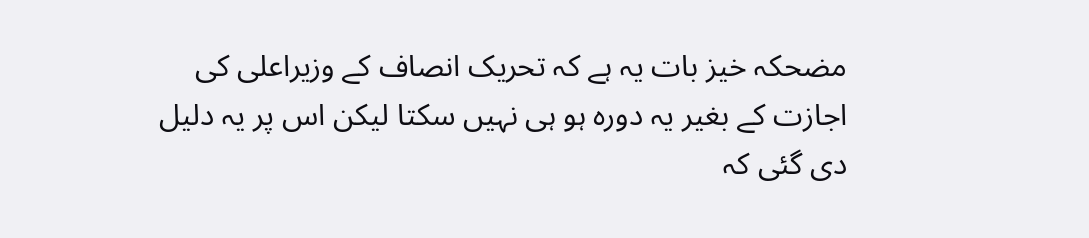مضحکہ خیز بات یہ ہے کہ تحریک انصاف کے وزیراعلی کی اجازت کے بغیر یہ دورہ ہو ہی نہیں سکتا لیکن اس پر یہ دلیل دی گئی کہ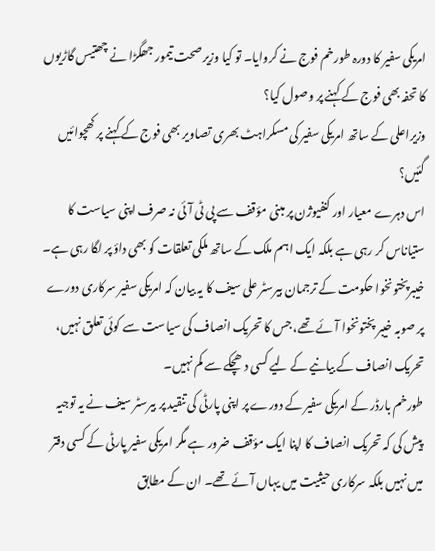امریکی سفیر کا دورہ طورخم فوج نے کروایا۔ تو کیا وزیر صحت تیمور جھگڑا نے چھتیس گاڑیوں کا تحفہ بھی فوج کے کہنے پر وصول کیا؟
وزیراعلی کے ساتھ امریکی سفیر کی مسکراہٹ بھری تصاویر بھی فوج کے کہنے پر کھچوائیں گئیں؟
اس دہرے معیار اور کنفیوژن پر مبنی مؤقف سے پی ٹی آئی نہ صرف اپنی سیاست کا ستیاناس کر رہی ہے بلکہ ایک اہم ملک کے ساتھ ملکی تعلقات کو بھی داؤ پر لگا رہی ہے۔ خیبرپختونخوا حکومت کے ترجمان بیرسٹر علی سیف کا یہ بیان کہ امریکی سفیر سرکاری دورے پر صوبہ خیبر پختونخوا آئے تھے، جس کا تحریک انصاف کی سیاست سے کوئی تعلق نہیں، تحریک انصاف کے بیانیے کے لیے کسی دھچکے سے کم نہیں۔
طورخم بارڈر کے امریکی سفیر کے دورے پر اپنی پارٹی کی تنقید پر بیرسٹر سیف نے یہ توجیہ پیش کی کہ تحریک انصاف کا اپنا ایک مؤقف ضرور ہے مگر امریکی سفیر پارٹی کے کسی دفتر میں نہیں بلکہ سرکاری حیثیت میں یہاں آئے تھے۔ ان کے مطابق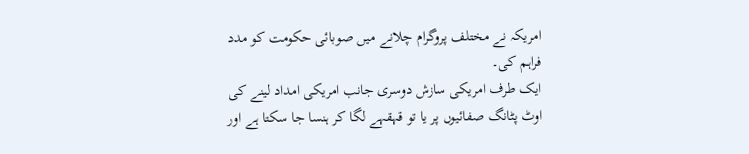امریکہ نے مختلف پروگرام چلانے میں صوبائی حکومت کو مدد فراہم کی۔
ایک طرف امریکی سازش دوسری جانب امریکی امداد لینے کی اوٹ پٹانگ صفائیوں پر یا تو قہقہے لگا کر ہنسا جا سکتا ہے اور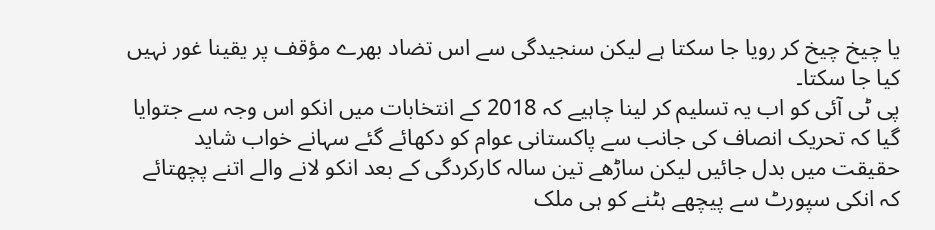یا چیخ چیخ کر رویا جا سکتا ہے لیکن سنجیدگی سے اس تضاد بھرے مؤقف پر یقینا غور نہیں کیا جا سکتا۔
پی ٹی آئی کو اب یہ تسلیم کر لینا چاہیے کہ 2018 کے انتخابات میں انکو اس وجہ سے جتوایا گیا کہ تحریک انصاف کی جانب سے پاکستانی عوام کو دکھائے گئے سہانے خواب شاید حقیقت میں بدل جائیں لیکن ساڑھے تین سالہ کارکردگی کے بعد انکو لانے والے اتنے پچھتائے کہ انکی سپورٹ سے پیچھے ہٹنے کو ہی ملک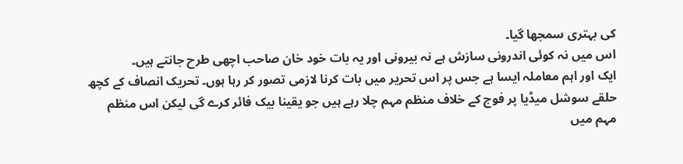کی بہتری سمجھا گیا۔
اس میں نہ کوئی اندرونی سازش ہے نہ بیرونی اور یہ بات خود خان صاحب اچھی طرح جانتے ہیں۔
ایک اور اہم معاملہ ایسا ہے جس پر اس تحریر میں بات کرنا لازمی تصور کر رہا ہوں۔ تحریک انصاف کے کچھ حلقے سوشل میڈیا پر فوج کے خلاف منظم مہم چلا رہے ہیں جو یقینا بیک فائر کرے گی لیکن اس منظم مہم میں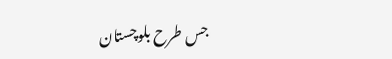جس طرح بلوچستان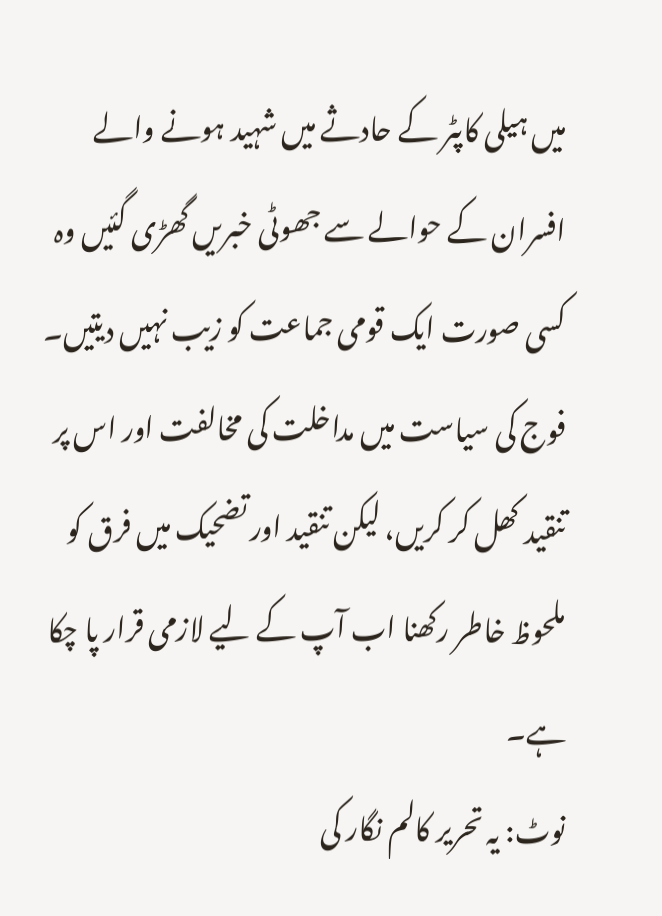میں ہیلی کاپٹر کے حادثے میں شہید ہونے والے افسران کے حوالے سے جھوٹی خبریں گھڑی گئیں وہ کسی صورت ایک قومی جماعت کو زیب نہیں دیتیں۔
فوج کی سیاست میں مداخلت کی مخالفت اور اس پر تنقید کھل کر کریں، لیکن تنقید اور تضحیک میں فرق کو ملحوظ خاطر رکھنا اب آپ کے لیے لازمی قرار پا چکا ہے۔
نوٹ: یہ تحریر کالم نگار کی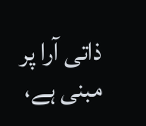ذاتی آرا پر مبنی ہے،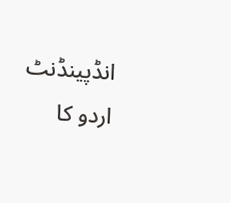انڈپینڈنٹ اردو کا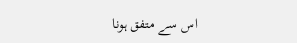اس سے متفق ہونا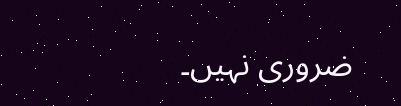ضروری نہیں۔